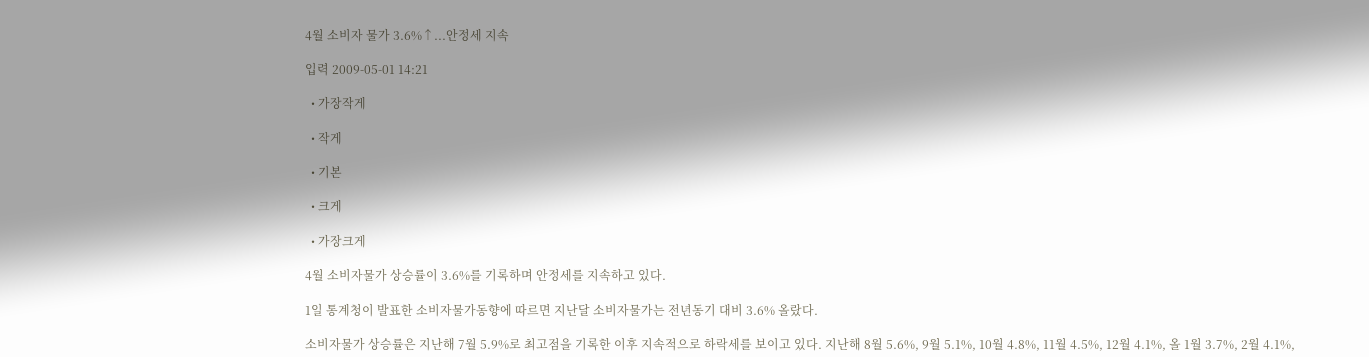4월 소비자 물가 3.6%↑...안정세 지속

입력 2009-05-01 14:21

  • 가장작게

  • 작게

  • 기본

  • 크게

  • 가장크게

4월 소비자물가 상승률이 3.6%를 기록하며 안정세를 지속하고 있다.

1일 통계청이 발표한 소비자물가동향에 따르면 지난달 소비자물가는 전년동기 대비 3.6% 올랐다.

소비자물가 상승률은 지난해 7월 5.9%로 최고점을 기록한 이후 지속적으로 하락세를 보이고 있다. 지난해 8월 5.6%, 9월 5.1%, 10월 4.8%, 11월 4.5%, 12월 4.1%, 올 1월 3.7%, 2월 4.1%,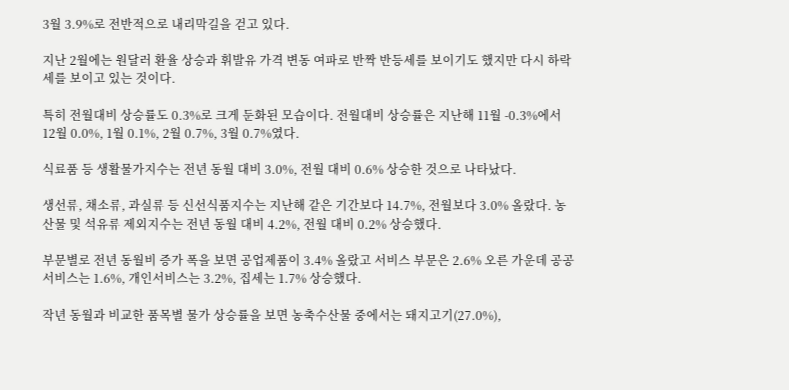3월 3.9%로 전반적으로 내리막길을 걷고 있다.

지난 2월에는 원달러 환율 상승과 휘발유 가격 변동 여파로 반짝 반등세를 보이기도 했지만 다시 하락세를 보이고 있는 것이다.

특히 전월대비 상승률도 0.3%로 크게 둔화된 모습이다. 전월대비 상승률은 지난해 11월 -0.3%에서 12월 0.0%, 1월 0.1%, 2월 0.7%, 3월 0.7%였다.

식료품 등 생활물가지수는 전년 동월 대비 3.0%, 전월 대비 0.6% 상승한 것으로 나타났다.

생선류, 채소류, 과실류 등 신선식품지수는 지난해 같은 기간보다 14.7%, 전월보다 3.0% 올랐다. 농산물 및 석유류 제외지수는 전년 동월 대비 4.2%, 전월 대비 0.2% 상승했다.

부문별로 전년 동월비 증가 폭을 보면 공업제품이 3.4% 올랐고 서비스 부문은 2.6% 오른 가운데 공공서비스는 1.6%, 개인서비스는 3.2%, 집세는 1.7% 상승했다.

작년 동월과 비교한 품목별 물가 상승률을 보면 농축수산물 중에서는 돼지고기(27.0%),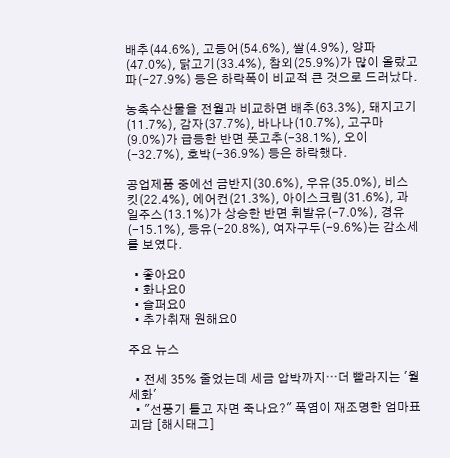배추(44.6%), 고등어(54.6%), 쌀(4.9%), 양파(47.0%), 닭고기(33.4%), 참외(25.9%)가 많이 올랐고 파(-27.9%) 등은 하락폭이 비교적 큰 것으로 드러났다.

농축수산물을 전월과 비교하면 배추(63.3%), 돼지고기(11.7%), 감자(37.7%), 바나나(10.7%), 고구마(9.0%)가 급등한 반면 풋고추(-38.1%), 오이(-32.7%), 호박(-36.9%) 등은 하락했다.

공업제품 중에선 금반지(30.6%), 우유(35.0%), 비스킷(22.4%), 에어컨(21.3%), 아이스크림(31.6%), 과일주스(13.1%)가 상승한 반면 휘발유(-7.0%), 경유(-15.1%), 등유(-20.8%), 여자구두(-9.6%)는 감소세를 보였다.

  • 좋아요0
  • 화나요0
  • 슬퍼요0
  • 추가취재 원해요0

주요 뉴스

  • 전세 35% 줄었는데 세금 압박까지⋯더 빨라지는 '월세화'
  • "선풍기 틀고 자면 죽나요?" 폭염이 재조명한 엄마표 괴담 [해시태그]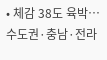• 체감 38도 육박…수도권·충남·전라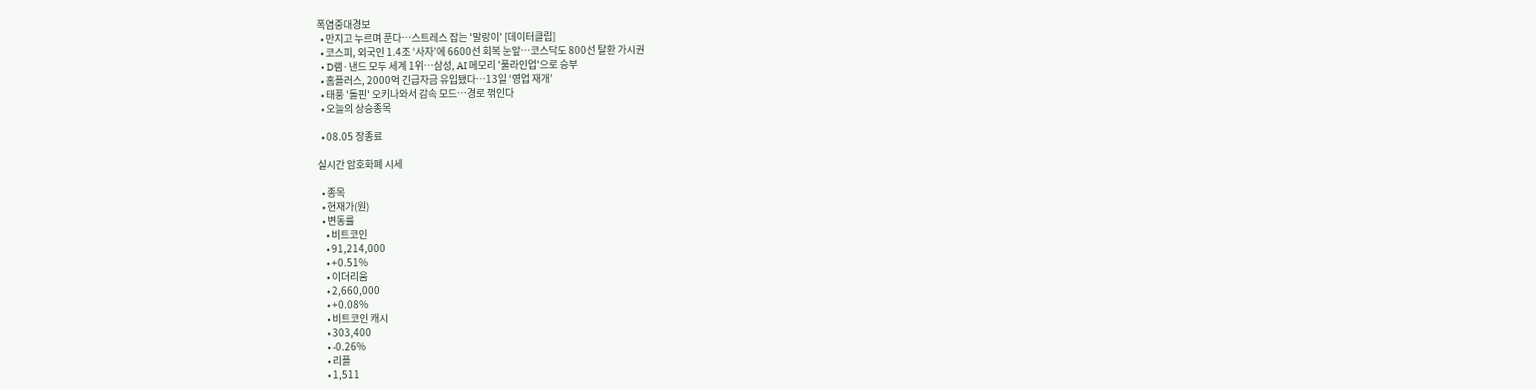폭염중대경보
  • 만지고 누르며 푼다…스트레스 잡는 '말랑이' [데이터클립]
  • 코스피, 외국인 1.4조 ‘사자’에 6600선 회복 눈앞…코스닥도 800선 탈환 가시권
  • D램·낸드 모두 세계 1위…삼성, AI 메모리 '풀라인업'으로 승부
  • 홈플러스, 2000억 긴급자금 유입됐다…13일 ‘영업 재개’
  • 태풍 '돌핀' 오키나와서 감속 모드…경로 꺾인다
  • 오늘의 상승종목

  • 08.05 장종료

실시간 암호화폐 시세

  • 종목
  • 현재가(원)
  • 변동률
    • 비트코인
    • 91,214,000
    • +0.51%
    • 이더리움
    • 2,660,000
    • +0.08%
    • 비트코인 캐시
    • 303,400
    • -0.26%
    • 리플
    • 1,511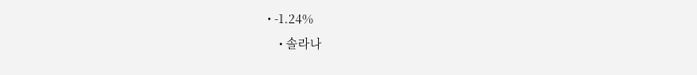• -1.24%
    • 솔라나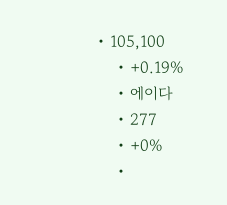• 105,100
    • +0.19%
    • 에이다
    • 277
    • +0%
    •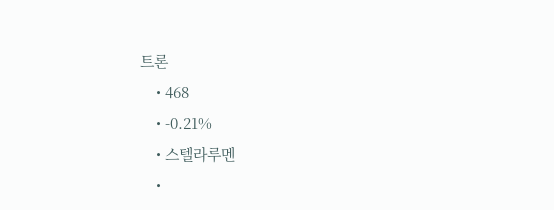트론
    • 468
    • -0.21%
    • 스텔라루멘
    •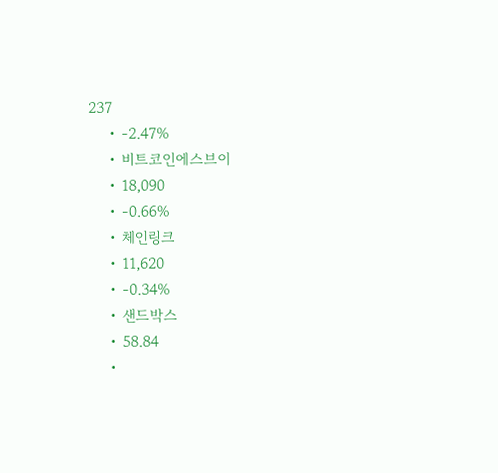237
    • -2.47%
    • 비트코인에스브이
    • 18,090
    • -0.66%
    • 체인링크
    • 11,620
    • -0.34%
    • 샌드박스
    • 58.84
    •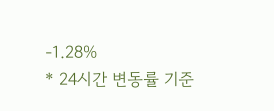-1.28%
* 24시간 변동률 기준